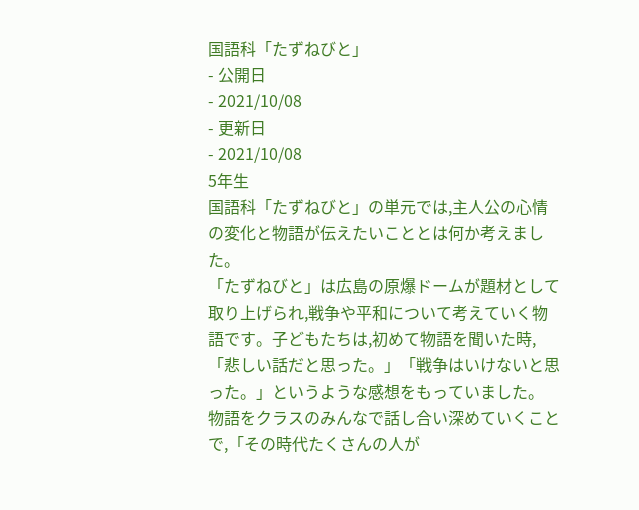国語科「たずねびと」
- 公開日
- 2021/10/08
- 更新日
- 2021/10/08
5年生
国語科「たずねびと」の単元では,主人公の心情の変化と物語が伝えたいこととは何か考えました。
「たずねびと」は広島の原爆ドームが題材として取り上げられ,戦争や平和について考えていく物語です。子どもたちは,初めて物語を聞いた時,「悲しい話だと思った。」「戦争はいけないと思った。」というような感想をもっていました。 物語をクラスのみんなで話し合い深めていくことで,「その時代たくさんの人が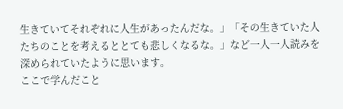生きていてそれぞれに人生があったんだな。」「その生きていた人たちのことを考えるととても悲しくなるな。」など一人一人読みを深められていたように思います。
ここで学んだこと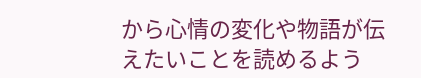から心情の変化や物語が伝えたいことを読めるよう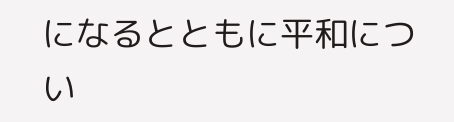になるとともに平和につい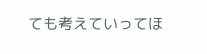ても考えていってほ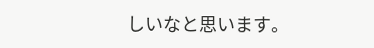しいなと思います。